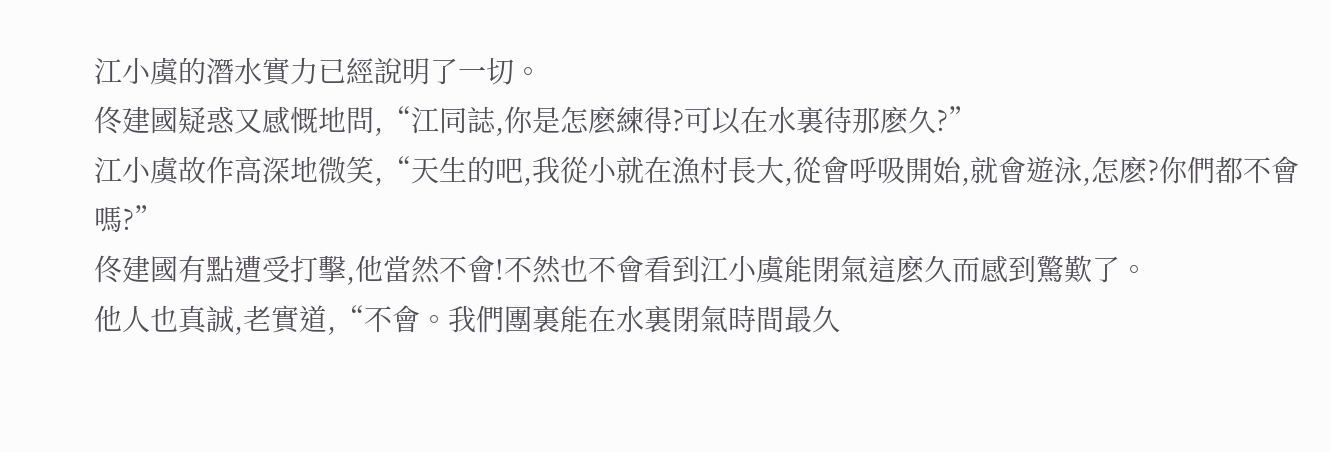江小虞的潛水實力已經說明了一切。
佟建國疑惑又感慨地問,“江同誌,你是怎麽練得?可以在水裏待那麽久?”
江小虞故作高深地微笑,“天生的吧,我從小就在漁村長大,從會呼吸開始,就會遊泳,怎麽?你們都不會嗎?”
佟建國有點遭受打擊,他當然不會!不然也不會看到江小虞能閉氣這麽久而感到驚歎了。
他人也真誠,老實道,“不會。我們團裏能在水裏閉氣時間最久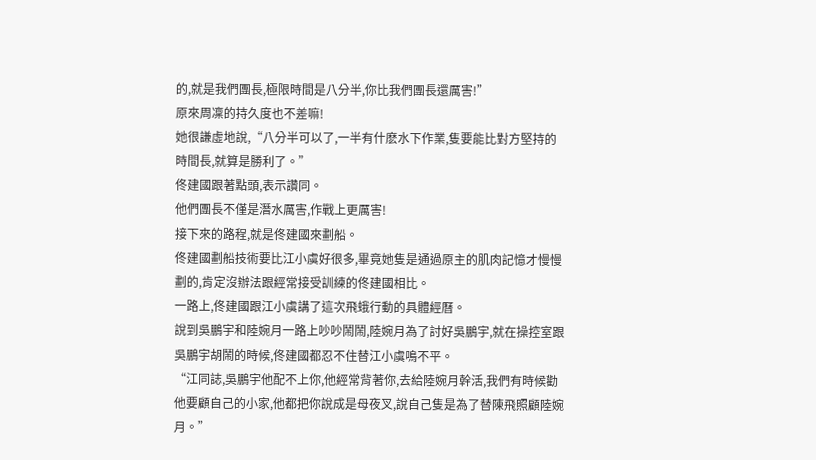的,就是我們團長,極限時間是八分半,你比我們團長還厲害!”
原來周凜的持久度也不差嘛!
她很謙虛地說,“八分半可以了,一半有什麽水下作業,隻要能比對方堅持的時間長,就算是勝利了。”
佟建國跟著點頭,表示讚同。
他們團長不僅是潛水厲害,作戰上更厲害!
接下來的路程,就是佟建國來劃船。
佟建國劃船技術要比江小虞好很多,畢竟她隻是通過原主的肌肉記憶才慢慢劃的,肯定沒辦法跟經常接受訓練的佟建國相比。
一路上,佟建國跟江小虞講了這次飛蛾行動的具體經曆。
說到吳鵬宇和陸婉月一路上吵吵鬧鬧,陸婉月為了討好吳鵬宇,就在操控室跟吳鵬宇胡鬧的時候,佟建國都忍不住替江小虞鳴不平。
“江同誌,吳鵬宇他配不上你,他經常背著你,去給陸婉月幹活,我們有時候勸他要顧自己的小家,他都把你說成是母夜叉,說自己隻是為了替陳飛照顧陸婉月。”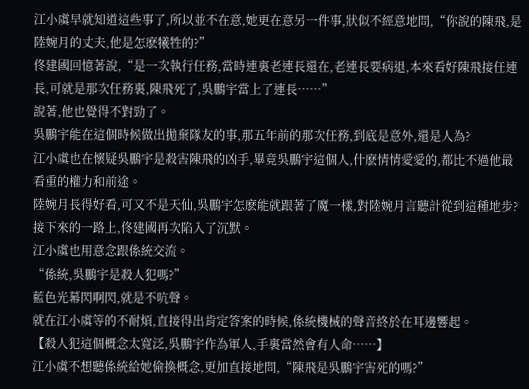江小虞早就知道這些事了,所以並不在意,她更在意另一件事,狀似不經意地問,“你說的陳飛,是陸婉月的丈夫,他是怎麽犧牲的?”
佟建國回憶著說,“是一次執行任務,當時連裏老連長還在,老連長要病退,本來看好陳飛接任連長,可就是那次任務裏,陳飛死了,吳鵬宇當上了連長……”
說著,他也覺得不對勁了。
吳鵬宇能在這個時候做出拋棄隊友的事,那五年前的那次任務,到底是意外,還是人為?
江小虞也在懷疑吳鵬宇是殺害陳飛的凶手,畢竟吳鵬宇這個人,什麽情情愛愛的,都比不過他最看重的權力和前途。
陸婉月長得好看,可又不是天仙,吳鵬宇怎麽能就跟著了魔一樣,對陸婉月言聽計從到這種地步?
接下來的一路上,佟建國再次陷入了沉默。
江小虞也用意念跟係統交流。
“係統,吳鵬宇是殺人犯嗎?”
藍色光幕閃啊閃,就是不吭聲。
就在江小虞等的不耐煩,直接得出肯定答案的時候,係統機械的聲音終於在耳邊響起。
【殺人犯這個概念太寬泛,吳鵬宇作為軍人,手裏當然會有人命……】
江小虞不想聽係統給她偷換概念,更加直接地問,“陳飛是吳鵬宇害死的嗎?”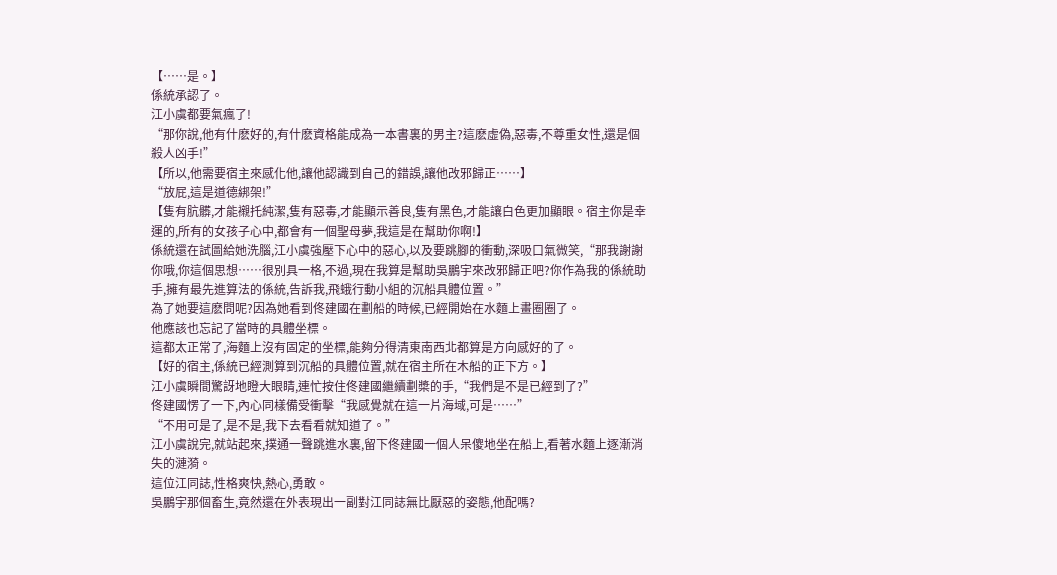【……是。】
係統承認了。
江小虞都要氣瘋了!
“那你說,他有什麽好的,有什麽資格能成為一本書裏的男主?這麽虛偽,惡毒,不尊重女性,還是個殺人凶手!”
【所以,他需要宿主來感化他,讓他認識到自己的錯誤,讓他改邪歸正……】
“放屁,這是道德綁架!”
【隻有肮髒,才能襯托純潔,隻有惡毒,才能顯示善良,隻有黑色,才能讓白色更加顯眼。宿主你是幸運的,所有的女孩子心中,都會有一個聖母夢,我這是在幫助你啊!】
係統還在試圖給她洗腦,江小虞強壓下心中的惡心,以及要跳腳的衝動,深吸口氣微笑,“那我謝謝你哦,你這個思想……很別具一格,不過,現在我算是幫助吳鵬宇來改邪歸正吧?你作為我的係統助手,擁有最先進算法的係統,告訴我,飛蛾行動小組的沉船具體位置。”
為了她要這麽問呢?因為她看到佟建國在劃船的時候,已經開始在水麵上畫圈圈了。
他應該也忘記了當時的具體坐標。
這都太正常了,海麵上沒有固定的坐標,能夠分得清東南西北都算是方向感好的了。
【好的宿主,係統已經測算到沉船的具體位置,就在宿主所在木船的正下方。】
江小虞瞬間驚訝地瞪大眼睛,連忙按住佟建國繼續劃槳的手,“我們是不是已經到了?”
佟建國愣了一下,內心同樣備受衝擊“我感覺就在這一片海域,可是……”
“不用可是了,是不是,我下去看看就知道了。”
江小虞說完,就站起來,撲通一聲跳進水裏,留下佟建國一個人呆傻地坐在船上,看著水麵上逐漸消失的漣漪。
這位江同誌,性格爽快,熱心,勇敢。
吳鵬宇那個畜生,竟然還在外表現出一副對江同誌無比厭惡的姿態,他配嗎?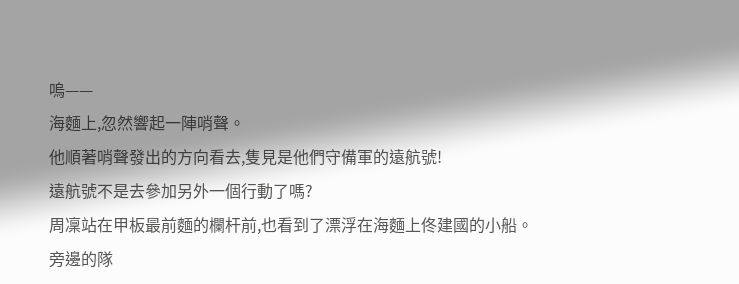嗚——
海麵上,忽然響起一陣哨聲。
他順著哨聲發出的方向看去,隻見是他們守備軍的遠航號!
遠航號不是去參加另外一個行動了嗎?
周凜站在甲板最前麵的欄杆前,也看到了漂浮在海麵上佟建國的小船。
旁邊的隊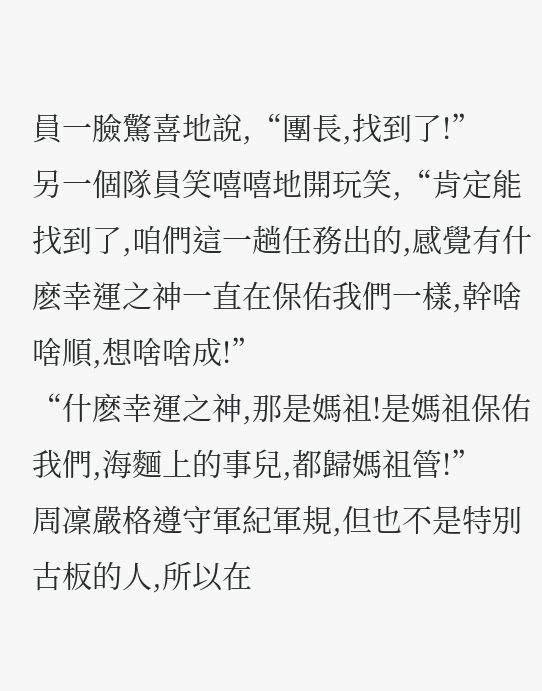員一臉驚喜地說,“團長,找到了!”
另一個隊員笑嘻嘻地開玩笑,“肯定能找到了,咱們這一趟任務出的,感覺有什麽幸運之神一直在保佑我們一樣,幹啥啥順,想啥啥成!”
“什麽幸運之神,那是媽祖!是媽祖保佑我們,海麵上的事兒,都歸媽祖管!”
周凜嚴格遵守軍紀軍規,但也不是特別古板的人,所以在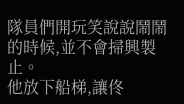隊員們開玩笑說說鬧鬧的時候,並不會掃興製止。
他放下船梯,讓佟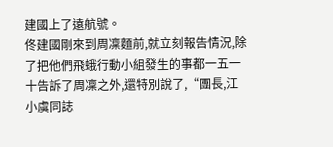建國上了遠航號。
佟建國剛來到周凜麵前,就立刻報告情況,除了把他們飛蛾行動小組發生的事都一五一十告訴了周凜之外,還特別說了,“團長,江小虞同誌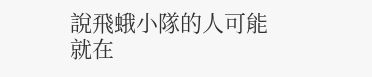說飛蛾小隊的人可能就在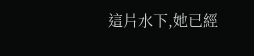這片水下,她已經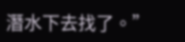潛水下去找了。”